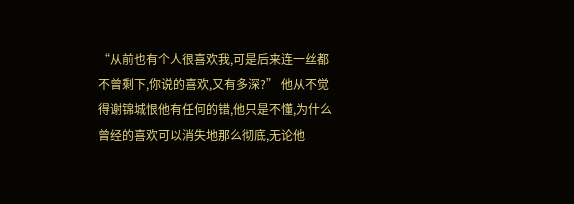“从前也有个人很喜欢我,可是后来连一丝都不曾剩下,你说的喜欢,又有多深?” 他从不觉得谢锦城恨他有任何的错,他只是不懂,为什么曾经的喜欢可以消失地那么彻底,无论他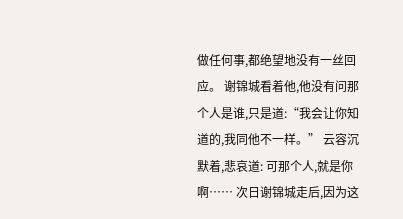做任何事,都绝望地没有一丝回应。 谢锦城看着他,他没有问那个人是谁,只是道:“我会让你知道的,我同他不一样。” 云容沉默着,悲哀道: 可那个人,就是你啊…… 次日谢锦城走后,因为这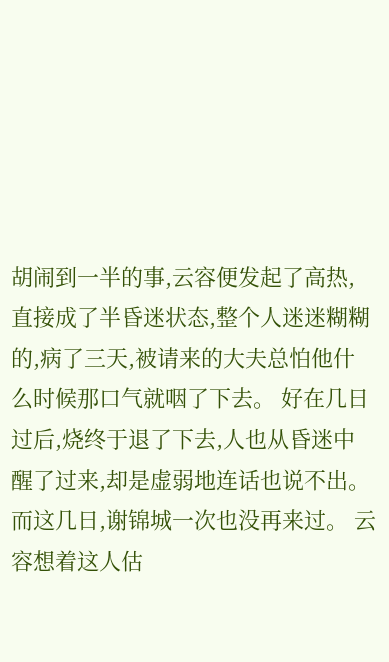胡闹到一半的事,云容便发起了高热,直接成了半昏迷状态,整个人迷迷糊糊的,病了三天,被请来的大夫总怕他什么时候那口气就咽了下去。 好在几日过后,烧终于退了下去,人也从昏迷中醒了过来,却是虚弱地连话也说不出。 而这几日,谢锦城一次也没再来过。 云容想着这人估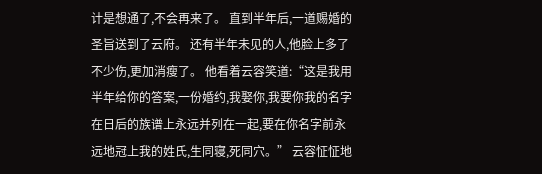计是想通了,不会再来了。 直到半年后,一道赐婚的圣旨送到了云府。 还有半年未见的人,他脸上多了不少伤,更加消瘦了。 他看着云容笑道:“这是我用半年给你的答案,一份婚约,我娶你,我要你我的名字在日后的族谱上永远并列在一起,要在你名字前永远地冠上我的姓氏,生同寝,死同穴。” 云容怔怔地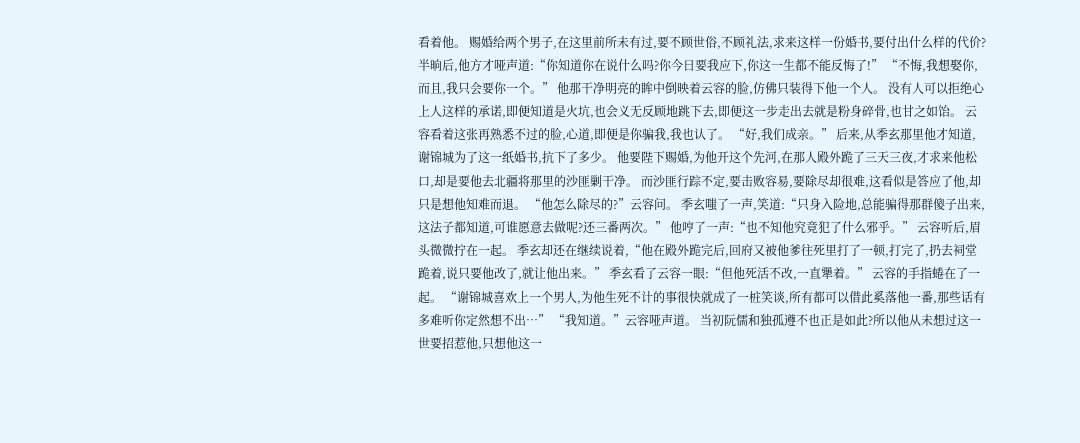看着他。 赐婚给两个男子,在这里前所未有过,要不顾世俗,不顾礼法,求来这样一份婚书,要付出什么样的代价? 半晌后,他方才哑声道:“你知道你在说什么吗?你今日要我应下,你这一生都不能反悔了!” “不悔,我想娶你,而且,我只会要你一个。” 他那干净明亮的眸中倒映着云容的脸,仿佛只装得下他一个人。 没有人可以拒绝心上人这样的承诺,即便知道是火坑,也会义无反顾地跳下去,即便这一步走出去就是粉身碎骨,也甘之如饴。 云容看着这张再熟悉不过的脸,心道,即便是你骗我,我也认了。 “好,我们成亲。” 后来,从季玄那里他才知道,谢锦城为了这一纸婚书,抗下了多少。 他要陛下赐婚,为他开这个先河,在那人殿外跪了三天三夜,才求来他松口,却是要他去北疆将那里的沙匪剿干净。 而沙匪行踪不定,要击败容易,要除尽却很难,这看似是答应了他,却只是想他知难而退。 “他怎么除尽的?”云容问。 季玄嗤了一声,笑道:“只身入险地,总能骗得那群傻子出来,这法子都知道,可谁愿意去做呢?还三番两次。” 他哼了一声:“也不知他究竟犯了什么邪乎。” 云容听后,眉头微微拧在一起。 季玄却还在继续说着,“他在殿外跪完后,回府又被他爹往死里打了一顿,打完了,扔去祠堂跪着,说只要他改了,就让他出来。” 季玄看了云容一眼:“但他死活不改,一直犟着。” 云容的手指蜷在了一起。 “谢锦城喜欢上一个男人,为他生死不计的事很快就成了一桩笑谈,所有都可以借此奚落他一番,那些话有多难听你定然想不出…” “我知道。”云容哑声道。 当初阮儒和独孤遵不也正是如此?所以他从未想过这一世要招惹他,只想他这一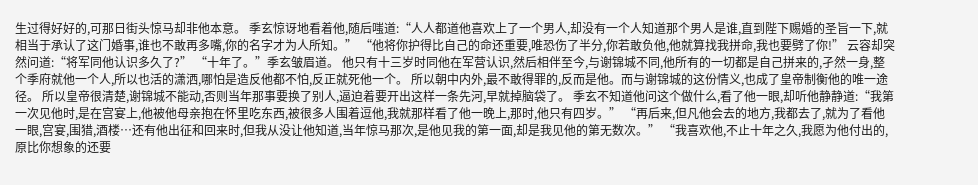生过得好好的,可那日街头惊马却非他本意。 季玄惊讶地看着他,随后嗤道:“人人都道他喜欢上了一个男人,却没有一个人知道那个男人是谁,直到陛下赐婚的圣旨一下,就相当于承认了这门婚事,谁也不敢再多嘴,你的名字才为人所知。” “他将你护得比自己的命还重要,唯恐伤了半分,你若敢负他,他就算找我拼命,我也要劈了你!” 云容却突然问道:“将军同他认识多久了?” “十年了。”季玄皱眉道。 他只有十三岁时同他在军营认识,然后相伴至今,与谢锦城不同,他所有的一切都是自己拼来的,孑然一身,整个季府就他一个人,所以也活的潇洒,哪怕是造反他都不怕,反正就死他一个。 所以朝中内外,最不敢得罪的,反而是他。而与谢锦城的这份情义,也成了皇帝制衡他的唯一途径。 所以皇帝很清楚,谢锦城不能动,否则当年那事要换了别人,逼迫着要开出这样一条先河,早就掉脑袋了。 季玄不知道他问这个做什么,看了他一眼,却听他静静道:“我第一次见他时,是在宫宴上,他被他母亲抱在怀里吃东西,被很多人围着逗他,我就那样看了他一晚上,那时,他只有四岁。” “再后来,但凡他会去的地方,我都去了,就为了看他一眼,宫宴,围猎,酒楼…还有他出征和回来时,但我从没让他知道,当年惊马那次,是他见我的第一面,却是我见他的第无数次。” “我喜欢他,不止十年之久,我愿为他付出的,原比你想象的还要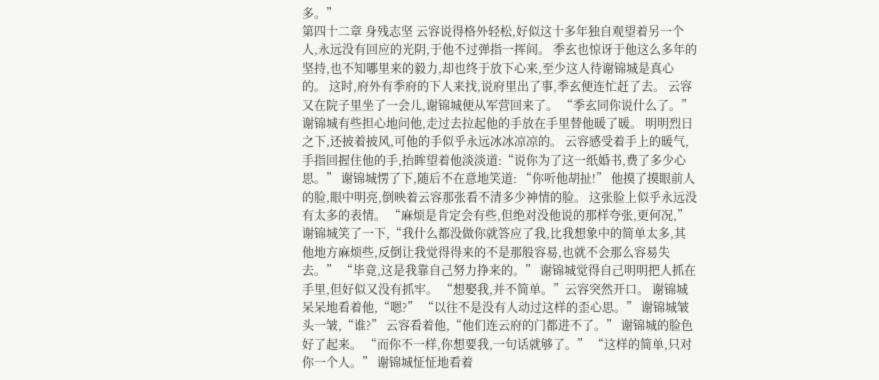多。”
第四十二章 身残志坚 云容说得格外轻松,好似这十多年独自观望着另一个人,永远没有回应的光阴,于他不过弹指一挥间。 季玄也惊讶于他这么多年的坚持,也不知哪里来的毅力,却也终于放下心来,至少这人待谢锦城是真心的。 这时,府外有季府的下人来找,说府里出了事,季玄便连忙赶了去。 云容又在院子里坐了一会儿,谢锦城便从军营回来了。 “季玄同你说什么了。” 谢锦城有些担心地问他,走过去拉起他的手放在手里替他暖了暖。 明明烈日之下,还披着披风,可他的手似乎永远冰冰凉凉的。 云容感受着手上的暖气,手指回握住他的手,抬眸望着他淡淡道:“说你为了这一纸婚书,费了多少心思。” 谢锦城愣了下,随后不在意地笑道: “你听他胡扯!” 他摸了摸眼前人的脸,眼中明亮,倒映着云容那张看不清多少神情的脸。 这张脸上似乎永远没有太多的表情。 “麻烦是肯定会有些,但绝对没他说的那样夸张,更何况,”谢锦城笑了一下,“我什么都没做你就答应了我,比我想象中的简单太多,其他地方麻烦些,反倒让我觉得得来的不是那般容易,也就不会那么容易失去。” “毕竟,这是我靠自己努力挣来的。” 谢锦城觉得自己明明把人抓在手里,但好似又没有抓牢。 “想娶我,并不简单。”云容突然开口。 谢锦城呆呆地看着他,“嗯?” “以往不是没有人动过这样的歪心思。” 谢锦城皱头一皱,“谁?” 云容看着他,“他们连云府的门都进不了。” 谢锦城的脸色好了起来。 “而你不一样,你想要我,一句话就够了。” “这样的简单,只对你一个人。” 谢锦城怔怔地看着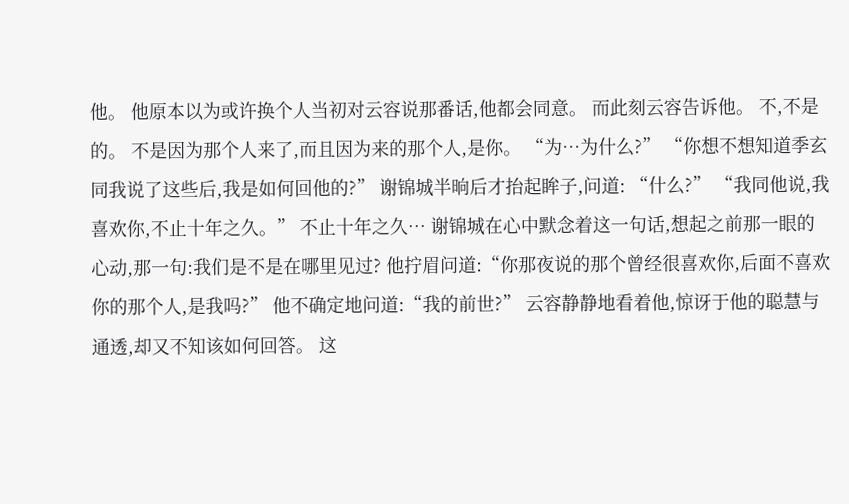他。 他原本以为或许换个人当初对云容说那番话,他都会同意。 而此刻云容告诉他。 不,不是的。 不是因为那个人来了,而且因为来的那个人,是你。 “为…为什么?” “你想不想知道季玄同我说了这些后,我是如何回他的?” 谢锦城半晌后才抬起眸子,问道: “什么?” “我同他说,我喜欢你,不止十年之久。” 不止十年之久… 谢锦城在心中默念着这一句话,想起之前那一眼的心动,那一句:我们是不是在哪里见过? 他拧眉问道:“你那夜说的那个曾经很喜欢你,后面不喜欢你的那个人,是我吗?” 他不确定地问道:“我的前世?” 云容静静地看着他,惊讶于他的聪慧与通透,却又不知该如何回答。 这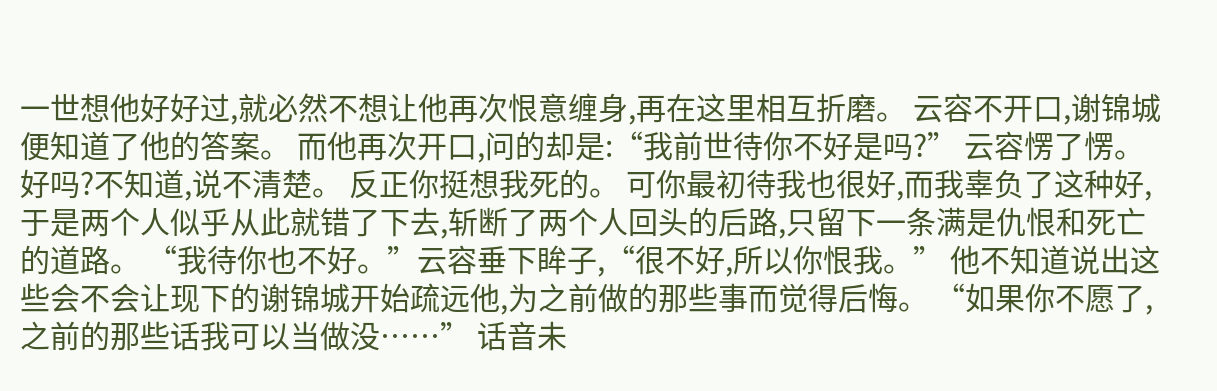一世想他好好过,就必然不想让他再次恨意缠身,再在这里相互折磨。 云容不开口,谢锦城便知道了他的答案。 而他再次开口,问的却是:“我前世待你不好是吗?” 云容愣了愣。 好吗?不知道,说不清楚。 反正你挺想我死的。 可你最初待我也很好,而我辜负了这种好,于是两个人似乎从此就错了下去,斩断了两个人回头的后路,只留下一条满是仇恨和死亡的道路。 “我待你也不好。”云容垂下眸子,“很不好,所以你恨我。” 他不知道说出这些会不会让现下的谢锦城开始疏远他,为之前做的那些事而觉得后悔。 “如果你不愿了,之前的那些话我可以当做没……” 话音未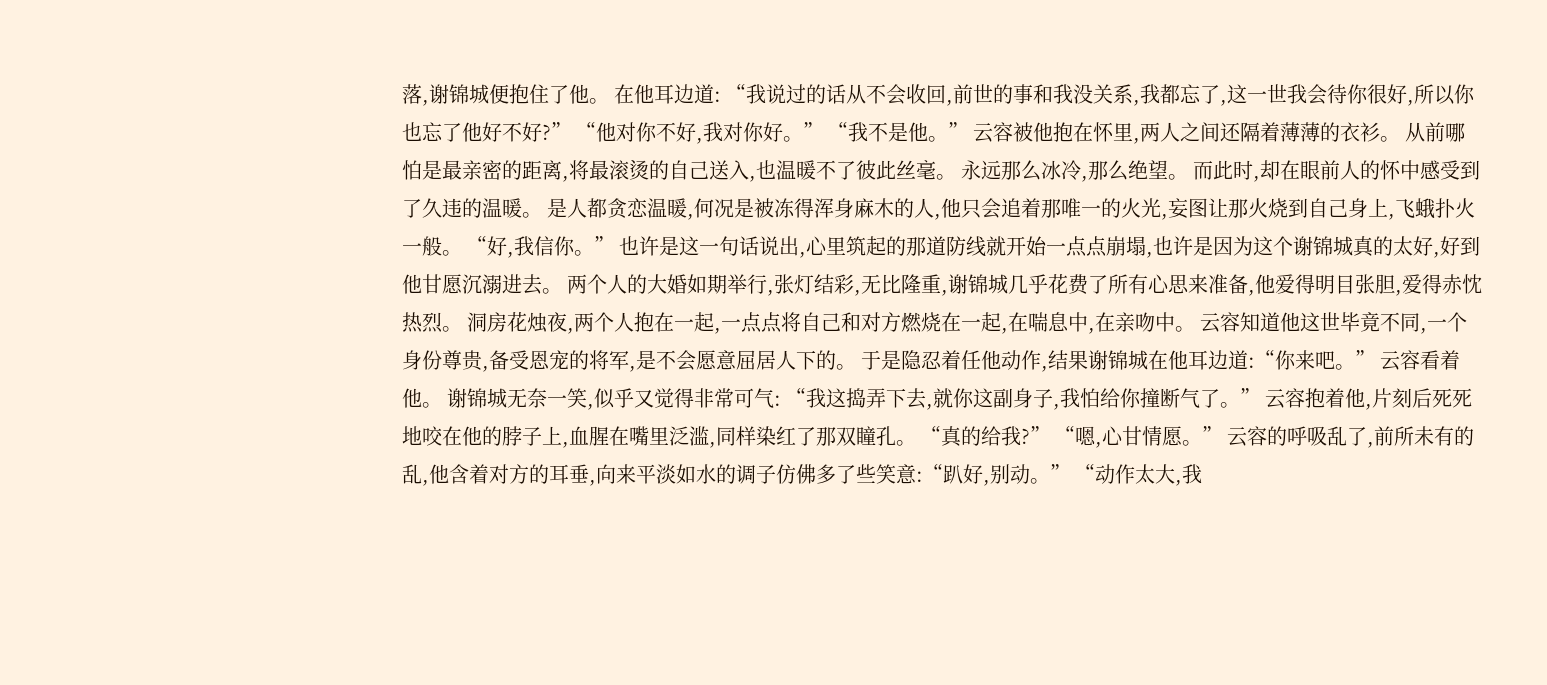落,谢锦城便抱住了他。 在他耳边道: “我说过的话从不会收回,前世的事和我没关系,我都忘了,这一世我会待你很好,所以你也忘了他好不好?” “他对你不好,我对你好。” “我不是他。” 云容被他抱在怀里,两人之间还隔着薄薄的衣衫。 从前哪怕是最亲密的距离,将最滚烫的自己送入,也温暖不了彼此丝毫。 永远那么冰冷,那么绝望。 而此时,却在眼前人的怀中感受到了久违的温暖。 是人都贪恋温暖,何况是被冻得浑身麻木的人,他只会追着那唯一的火光,妄图让那火烧到自己身上,飞蛾扑火一般。 “好,我信你。” 也许是这一句话说出,心里筑起的那道防线就开始一点点崩塌,也许是因为这个谢锦城真的太好,好到他甘愿沉溺进去。 两个人的大婚如期举行,张灯结彩,无比隆重,谢锦城几乎花费了所有心思来准备,他爱得明目张胆,爱得赤忱热烈。 洞房花烛夜,两个人抱在一起,一点点将自己和对方燃烧在一起,在喘息中,在亲吻中。 云容知道他这世毕竟不同,一个身份尊贵,备受恩宠的将军,是不会愿意屈居人下的。 于是隐忍着任他动作,结果谢锦城在他耳边道:“你来吧。” 云容看着他。 谢锦城无奈一笑,似乎又觉得非常可气: “我这捣弄下去,就你这副身子,我怕给你撞断气了。” 云容抱着他,片刻后死死地咬在他的脖子上,血腥在嘴里泛滥,同样染红了那双瞳孔。 “真的给我?” “嗯,心甘情愿。” 云容的呼吸乱了,前所未有的乱,他含着对方的耳垂,向来平淡如水的调子仿佛多了些笑意:“趴好,别动。” “动作太大,我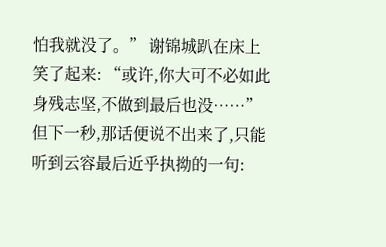怕我就没了。” 谢锦城趴在床上笑了起来: “或许,你大可不必如此身残志坚,不做到最后也没……” 但下一秒,那话便说不出来了,只能听到云容最后近乎执拗的一句: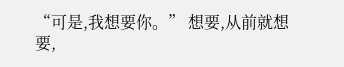“可是,我想要你。” 想要,从前就想要,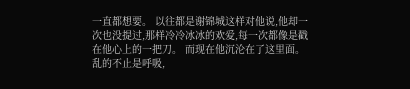一直都想要。 以往都是谢锦城这样对他说,他却一次也没提过,那样冷冷冰冰的欢爱,每一次都像是戳在他心上的一把刀。 而现在他沉沦在了这里面。 乱的不止是呼吸,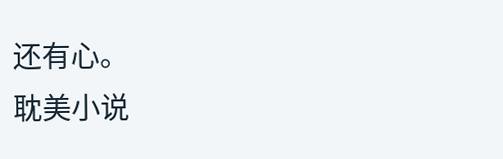还有心。
耽美小说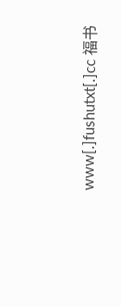www[.]fushutxt[.]cc 福书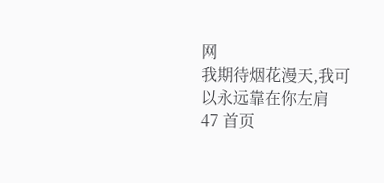网
我期待烟花漫天,我可以永远靠在你左肩
47 首页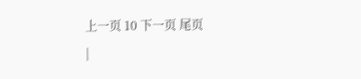上一页 10 下一页 尾页
|